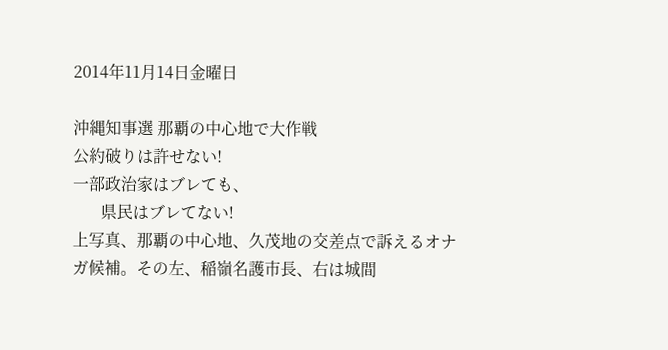2014年11月14日金曜日

沖縄知事選 那覇の中心地で大作戦
公約破りは許せない!
一部政治家はブレても、
       県民はブレてない!
上写真、那覇の中心地、久茂地の交差点で訴えるオナガ候補。その左、稲嶺名護市長、右は城間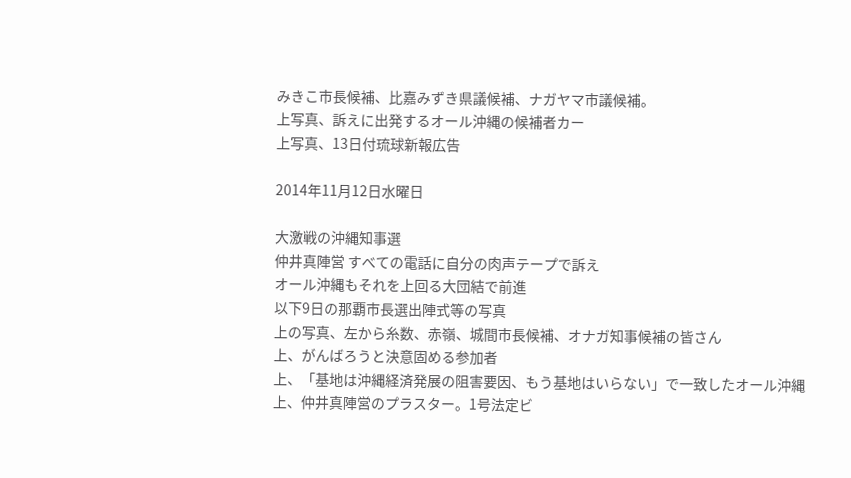みきこ市長候補、比嘉みずき県議候補、ナガヤマ市議候補。
上写真、訴えに出発するオール沖縄の候補者カー
上写真、13日付琉球新報広告

2014年11月12日水曜日

大激戦の沖縄知事選
仲井真陣営 すべての電話に自分の肉声テープで訴え
オール沖縄もそれを上回る大団結で前進
以下9日の那覇市長選出陣式等の写真
上の写真、左から糸数、赤嶺、城間市長候補、オナガ知事候補の皆さん
上、がんばろうと決意固める参加者
上、「基地は沖縄経済発展の阻害要因、もう基地はいらない」で一致したオール沖縄
上、仲井真陣営のプラスター。1号法定ビ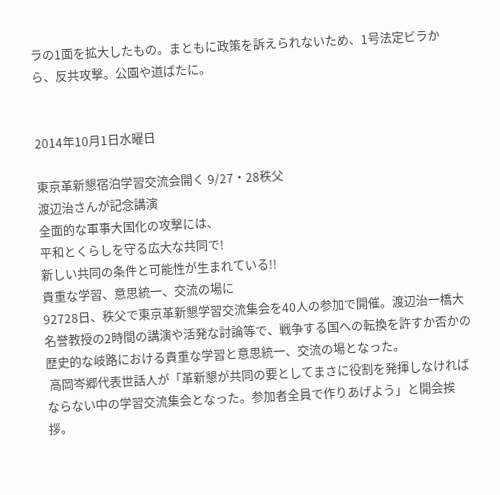ラの1面を拡大したもの。まともに政策を訴えられないため、1号法定ビラから、反共攻撃。公園や道ばたに。


2014年10月1日水曜日

東京革新懇宿泊学習交流会開く 9/27・28秩父
渡辺治さんが記念講演
全面的な軍事大国化の攻撃には、
平和とくらしを守る広大な共同で!
新しい共同の条件と可能性が生まれている!!
貴重な学習、意思統一、交流の場に
92728日、秩父で東京革新懇学習交流集会を40人の参加で開催。渡辺治一橋大名誉教授の2時間の講演や活発な討論等で、戦争する国への転換を許すか否かの歴史的な岐路における貴重な学習と意思統一、交流の場となった。
 高岡岑郷代表世話人が「革新懇が共同の要としてまさに役割を発揮しなければならない中の学習交流集会となった。参加者全員で作りあげよう」と開会挨拶。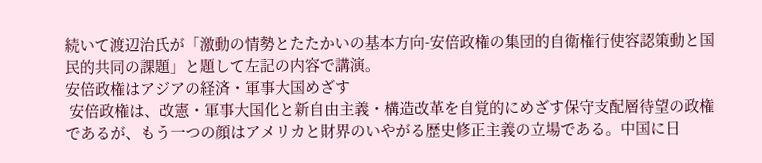続いて渡辺治氏が「激動の情勢とたたかいの基本方向-安倍政権の集団的自衛権行使容認策動と国民的共同の課題」と題して左記の内容で講演。
安倍政権はアジアの経済・軍事大国めざす
 安倍政権は、改憲・軍事大国化と新自由主義・構造改革を自覚的にめざす保守支配層待望の政権であるが、もう一つの顔はアメリカと財界のいやがる歴史修正主義の立場である。中国に日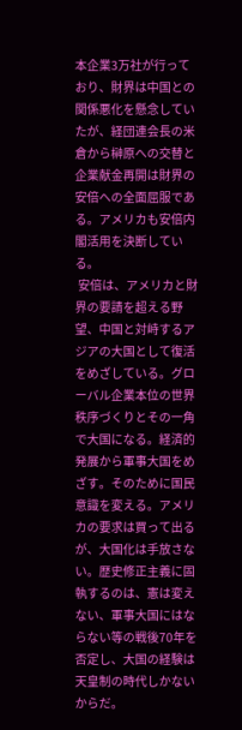本企業3万社が行っており、財界は中国との関係悪化を懸念していたが、経団連会長の米倉から榊原への交替と企業献金再開は財界の安倍への全面屈服である。アメリカも安倍内閣活用を決断している。
 安倍は、アメリカと財界の要請を超える野望、中国と対峙するアジアの大国として復活をめざしている。グローバル企業本位の世界秩序づくりとその一角で大国になる。経済的発展から軍事大国をめざす。そのために国民意識を変える。アメリカの要求は買って出るが、大国化は手放さない。歴史修正主義に固執するのは、憲は変えない、軍事大国にはならない等の戦後70年を否定し、大国の経験は天皇制の時代しかないからだ。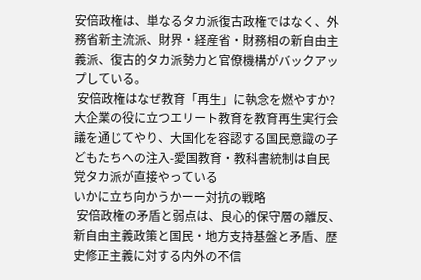安倍政権は、単なるタカ派復古政権ではなく、外務省新主流派、財界・経産省・財務相の新自由主義派、復古的タカ派勢力と官僚機構がバックアップしている。
 安倍政権はなぜ教育「再生」に執念を燃やすか?大企業の役に立つエリート教育を教育再生実行会議を通じてやり、大国化を容認する国民意識の子どもたちへの注入-愛国教育・教科書統制は自民党タカ派が直接やっている
いかに立ち向かうかーー対抗の戦略
 安倍政権の矛盾と弱点は、良心的保守層の離反、新自由主義政策と国民・地方支持基盤と矛盾、歴史修正主義に対する内外の不信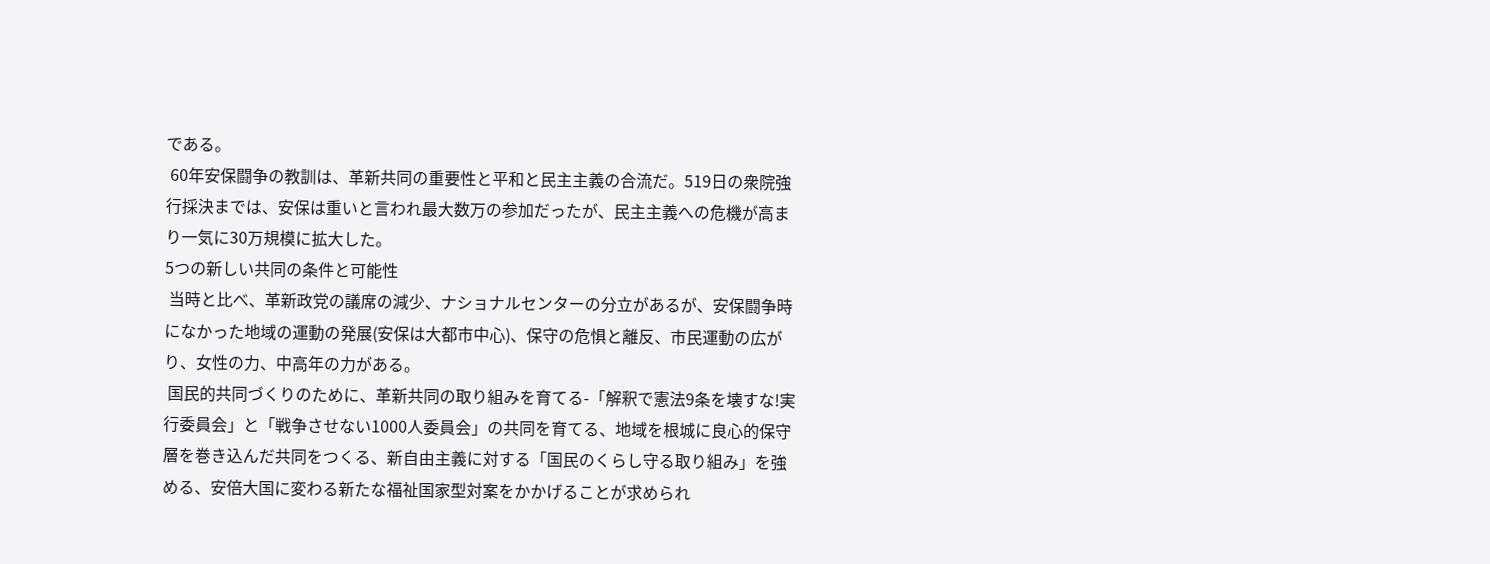である。
 60年安保闘争の教訓は、革新共同の重要性と平和と民主主義の合流だ。519日の衆院強行採決までは、安保は重いと言われ最大数万の参加だったが、民主主義への危機が高まり一気に30万規模に拡大した。
5つの新しい共同の条件と可能性
 当時と比べ、革新政党の議席の減少、ナショナルセンターの分立があるが、安保闘争時になかった地域の運動の発展(安保は大都市中心)、保守の危惧と離反、市民運動の広がり、女性の力、中高年の力がある。
 国民的共同づくりのために、革新共同の取り組みを育てる-「解釈で憲法9条を壊すな!実行委員会」と「戦争させない1000人委員会」の共同を育てる、地域を根城に良心的保守層を巻き込んだ共同をつくる、新自由主義に対する「国民のくらし守る取り組み」を強める、安倍大国に変わる新たな福祉国家型対案をかかげることが求められ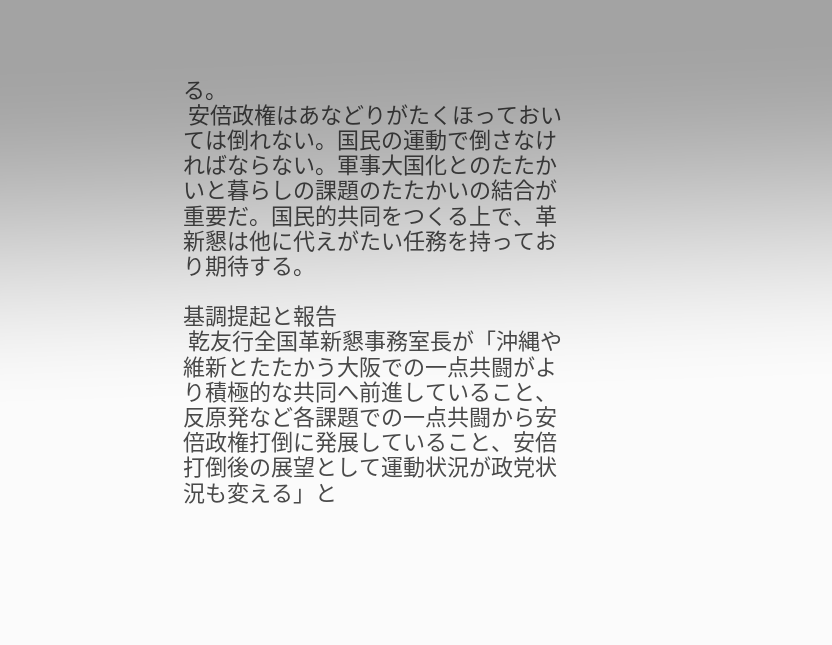る。
 安倍政権はあなどりがたくほっておいては倒れない。国民の運動で倒さなければならない。軍事大国化とのたたかいと暮らしの課題のたたかいの結合が重要だ。国民的共同をつくる上で、革新懇は他に代えがたい任務を持っており期待する。

基調提起と報告
 乾友行全国革新懇事務室長が「沖縄や維新とたたかう大阪での一点共闘がより積極的な共同へ前進していること、反原発など各課題での一点共闘から安倍政権打倒に発展していること、安倍打倒後の展望として運動状況が政党状況も変える」と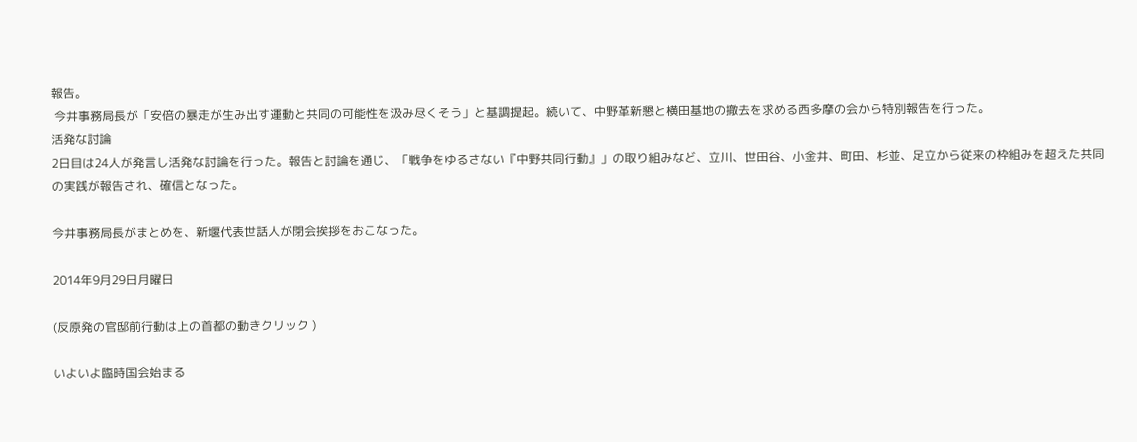報告。
 今井事務局長が「安倍の暴走が生み出す運動と共同の可能性を汲み尽くそう」と基調提起。続いて、中野革新懇と横田基地の撤去を求める西多摩の会から特別報告を行った。
活発な討論
2日目は24人が発言し活発な討論を行った。報告と討論を通じ、「戦争をゆるさない『中野共同行動』」の取り組みなど、立川、世田谷、小金井、町田、杉並、足立から従来の枠組みを超えた共同の実践が報告され、確信となった。

今井事務局長がまとめを、新堰代表世話人が閉会挨拶をおこなった。

2014年9月29日月曜日

(反原発の官邸前行動は上の首都の動きクリック )

いよいよ臨時国会始まる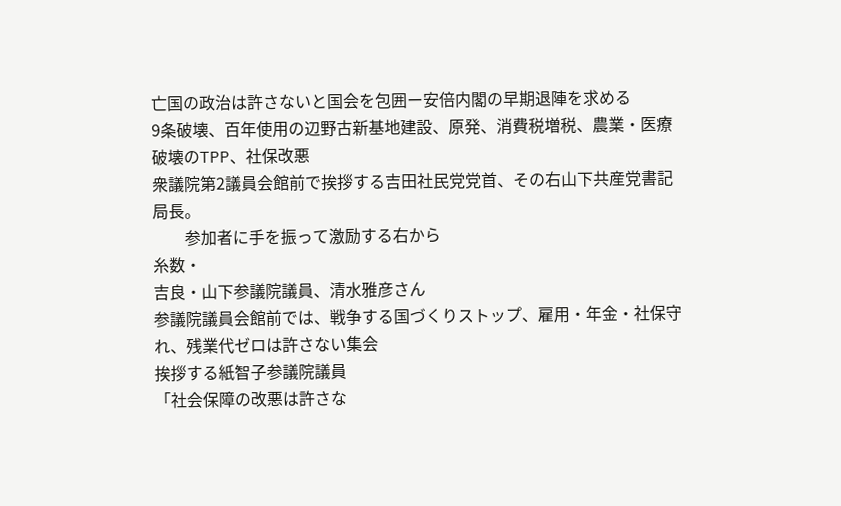亡国の政治は許さないと国会を包囲ー安倍内閣の早期退陣を求める
9条破壊、百年使用の辺野古新基地建設、原発、消費税増税、農業・医療破壊のTPP、社保改悪
衆議院第2議員会館前で挨拶する吉田社民党党首、その右山下共産党書記局長。
        参加者に手を振って激励する右から
糸数・
吉良・山下参議院議員、清水雅彦さん
参議院議員会館前では、戦争する国づくりストップ、雇用・年金・社保守れ、残業代ゼロは許さない集会
挨拶する紙智子参議院議員
「社会保障の改悪は許さな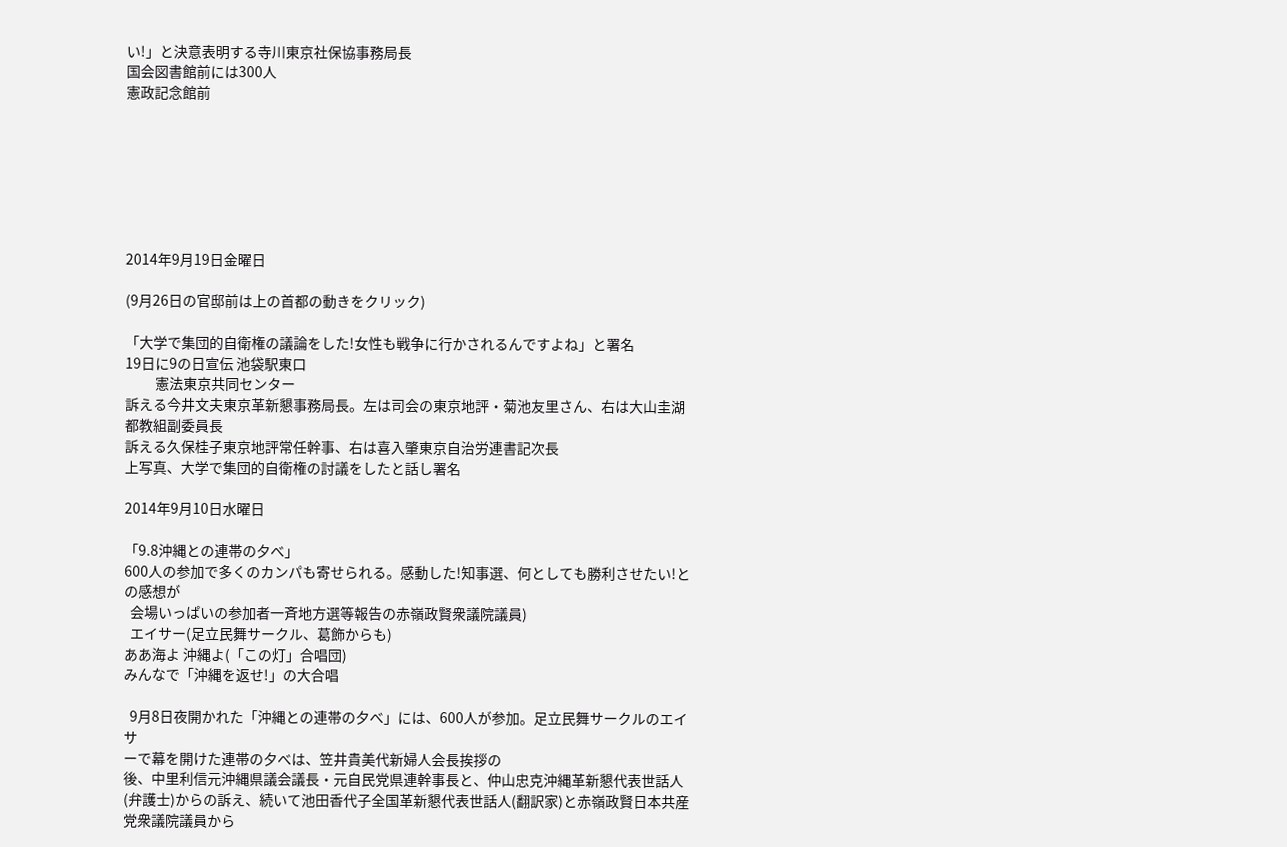い!」と決意表明する寺川東京社保協事務局長
国会図書館前には300人
憲政記念館前







2014年9月19日金曜日

(9月26日の官邸前は上の首都の動きをクリック)

「大学で集団的自衛権の議論をした!女性も戦争に行かされるんですよね」と署名
19日に9の日宣伝 池袋駅東口
          憲法東京共同センター
訴える今井文夫東京革新懇事務局長。左は司会の東京地評・菊池友里さん、右は大山圭湖都教組副委員長
訴える久保桂子東京地評常任幹事、右は喜入肇東京自治労連書記次長
上写真、大学で集団的自衛権の討議をしたと話し署名

2014年9月10日水曜日

「9.8沖縄との連帯の夕べ」
600人の参加で多くのカンパも寄せられる。感動した!知事選、何としても勝利させたい!との感想が
  会場いっぱいの参加者一斉地方選等報告の赤嶺政賢衆議院議員)
  エイサー(足立民舞サークル、葛飾からも)
ああ海よ 沖縄よ(「この灯」合唱団)
みんなで「沖縄を返せ!」の大合唱

  9月8日夜開かれた「沖縄との連帯の夕べ」には、600人が参加。足立民舞サークルのエイサ
ーで幕を開けた連帯の夕べは、笠井貴美代新婦人会長挨拶の
後、中里利信元沖縄県議会議長・元自民党県連幹事長と、仲山忠克沖縄革新懇代表世話人(弁護士)からの訴え、続いて池田香代子全国革新懇代表世話人(翻訳家)と赤嶺政賢日本共産党衆議院議員から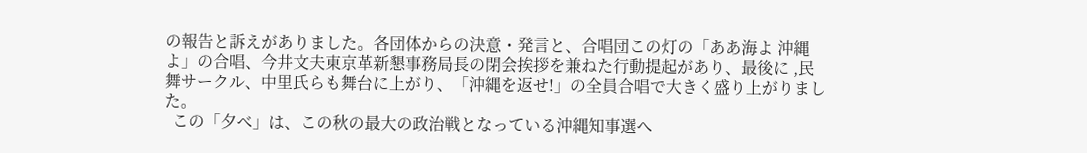の報告と訴えがありました。各団体からの決意・発言と、合唱団この灯の「ああ海よ 沖縄よ」の合唱、今井文夫東京革新懇事務局長の閉会挨拶を兼ねた行動提起があり、最後に ,民舞サークル、中里氏らも舞台に上がり、「沖縄を返せ!」の全員合唱で大きく盛り上がりました。
  この「夕べ」は、この秋の最大の政治戦となっている沖縄知事選へ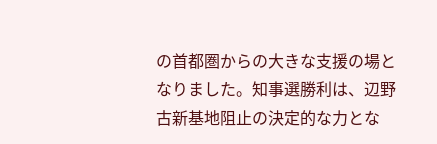の首都圏からの大きな支援の場となりました。知事選勝利は、辺野古新基地阻止の決定的な力とな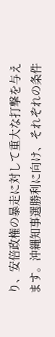り、安倍政権の暴走に対して重大な打撃を与えます。沖縄知事選勝利に向け、それぞれの条件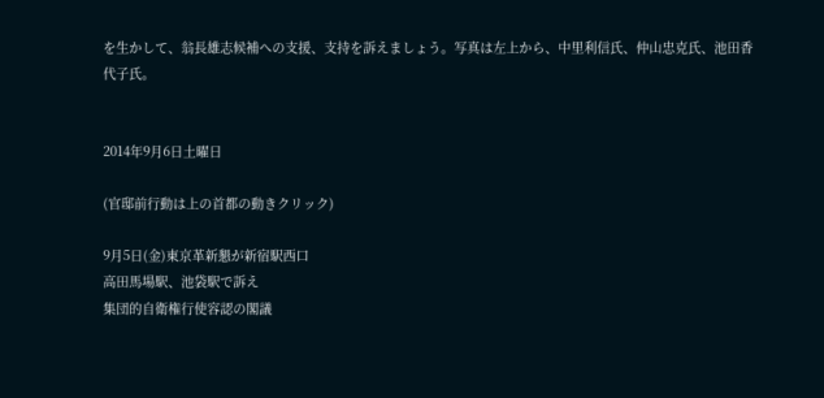を生かして、翁長雄志候補への支援、支持を訴えましょう。写真は左上から、中里利信氏、仲山忠克氏、池田香代子氏。


2014年9月6日土曜日

(官邸前行動は上の首都の動きクリック)

9月5日(金)東京革新懇が新宿駅西口
高田馬場駅、池袋駅で訴え
集団的自衛権行使容認の閣議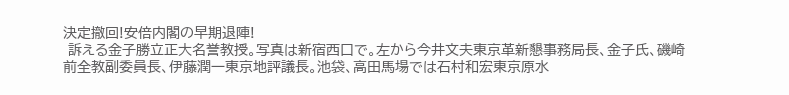決定撤回!安倍内閣の早期退陣!
 訴える金子勝立正大名誉教授。写真は新宿西口で。左から今井文夫東京革新懇事務局長、金子氏、磯崎前全教副委員長、伊藤潤一東京地評議長。池袋、高田馬場では石村和宏東京原水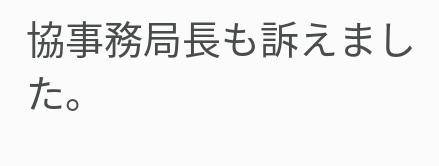協事務局長も訴えました。